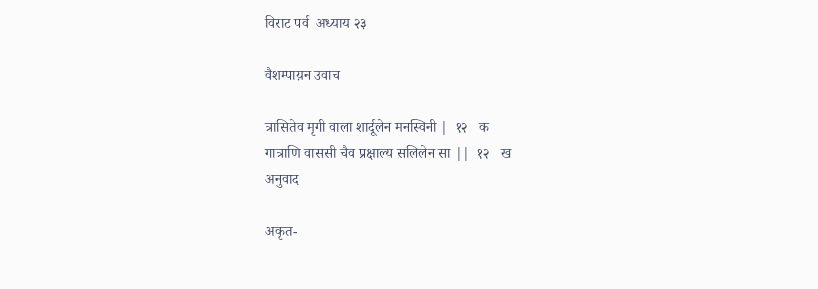विराट पर्व  अध्याय २३

वैशम्पाय़न उवाच

त्रासितेव मृगी वाला शार्दूलेन मनस्विनी |  १२   क
गात्राणि वाससी चैव प्रक्षाल्य सलिलेन सा ||  १२   ख
अनुवाद

अकृत-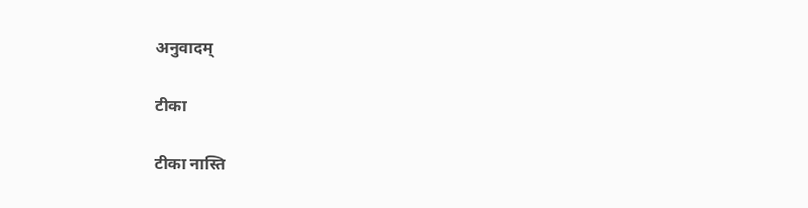अनुवादम्

टीका

टीका नास्ति